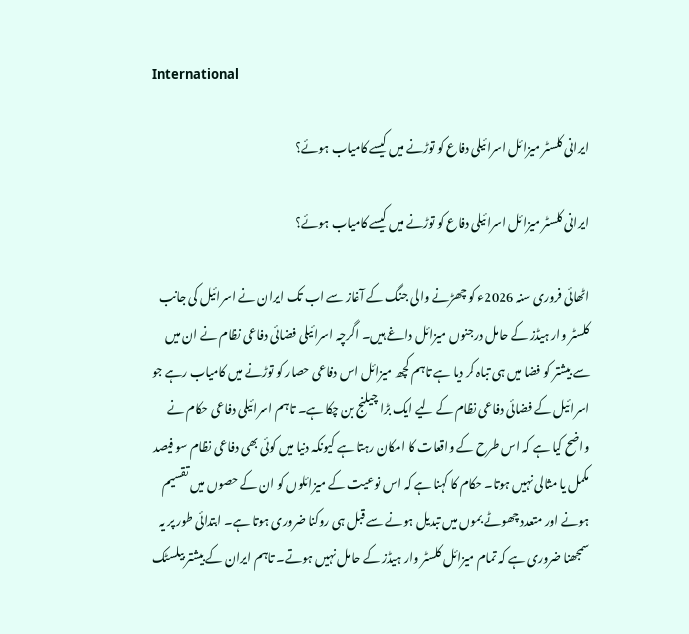International

ایرانی کلسٹر میزائل اسرائیلی دفاع کو توڑنے میں کیسے کامیاب ہوئے؟

ایرانی کلسٹر میزائل اسرائیلی دفاع کو توڑنے میں کیسے کامیاب ہوئے؟

اٹھائی فروری سنہ 2026ء کو چھڑنے والی جنگ کے آغاز سے اب تک ایران نے اسرائیل کی جانب کلسٹر وار ہیڈز کے حامل درجنوں میزائل داغے ہیں۔ اگرچہ اسرائیلی فضائی دفاعی نظام نے ان میں سے بیشتر کو فضا میں ہی تباہ کر دیا ہے تاہم کچھ میزائل اس دفاعی حصار کو توڑنے میں کامیاب رہے جو اسرائیل کے فضائی دفاعی نظام کے لیے ایک بڑا چیلنج بن چکا ہے۔ تاہم اسرائیلی دفاعی حکام نے واضح کیا ہے کہ اس طرح کے واقعات کا امکان رہتا ہے کیونکہ دنیا میں کوئی بھی دفاعی نظام سو فیصد مکمل یا مثالی نہیں ہوتا۔ حکام کا کہنا ہے کہ اس نوعیت کے میزائلوں کو ان کے حصوں میں تقسیم ہونے اور متعدد چھوٹے بموں میں تبدیل ہونے سے قبل ہی روکنا ضروری ہوتا ہے۔ ابتدائی طور پر یہ سمجھنا ضروری ہے کہ تمام میزائل کلسٹر وار ہیڈز کے حامل نہیں ہوتے۔ تاہم ایران کے بیشتر بیلسٹک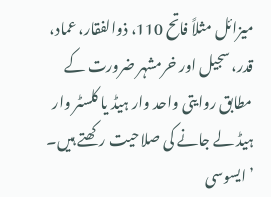میزائل مثلاً فاتح 110، ذوالفقار، عماد، قدر، سجيل اور خرمشہر ضرورت کے مطابق روایتی واحد وار ہیڈ یا کلسٹر وار ہیڈ لے جانے کی صلاحیت رکھتے ہیں۔ ’ایسوسی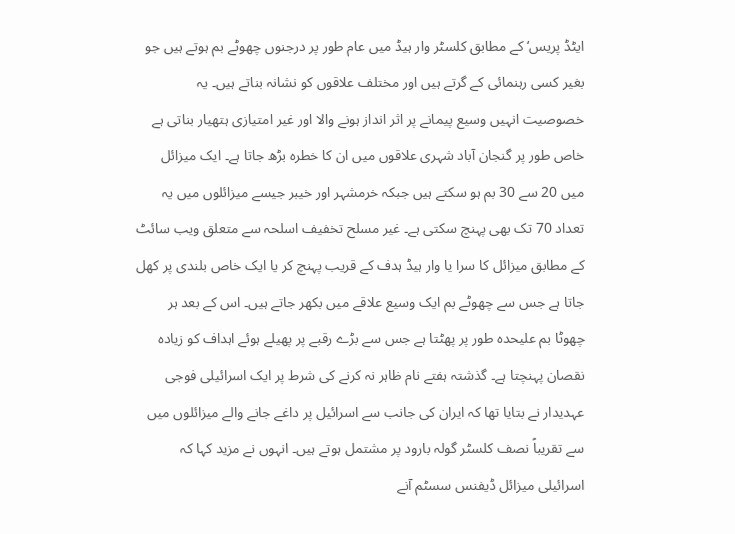ایٹڈ پریس‘ کے مطابق کلسٹر وار ہیڈ میں عام طور پر درجنوں چھوٹے بم ہوتے ہیں جو بغیر کسی رہنمائی کے گرتے ہیں اور مختلف علاقوں کو نشانہ بناتے ہیں۔ یہ خصوصیت انہیں وسیع پیمانے پر اثر انداز ہونے والا اور غیر امتیازی ہتھیار بناتی ہے خاص طور پر گنجان آباد شہری علاقوں میں ان کا خطرہ بڑھ جاتا ہے۔ ایک میزائل میں 20 سے 30 بم ہو سکتے ہیں جبکہ خرمشہر اور خیبر جیسے میزائلوں میں یہ تعداد 70 تک بھی پہنچ سکتی ہے۔ غیر مسلح تخفیف اسلحہ سے متعلق ویب سائٹ کے مطابق میزائل کا سرا یا وار ہیڈ ہدف کے قریب پہنچ کر یا ایک خاص بلندی پر کھل جاتا ہے جس سے چھوٹے بم ایک وسیع علاقے میں بکھر جاتے ہیں۔ اس کے بعد ہر چھوٹا بم علیحدہ طور پر پھٹتا ہے جس سے بڑے رقبے پر پھیلے ہوئے اہداف کو زیادہ نقصان پہنچتا ہے۔ گذشتہ ہفتے نام ظاہر نہ کرنے کی شرط پر ایک اسرائیلی فوجی عہدیدار نے بتایا تھا کہ ایران کی جانب سے اسرائیل پر داغے جانے والے میزائلوں میں سے تقریباً نصف کلسٹر گولہ بارود پر مشتمل ہوتے ہیں۔ انہوں نے مزید کہا کہ اسرائیلی میزائل ڈیفنس سسٹم آنے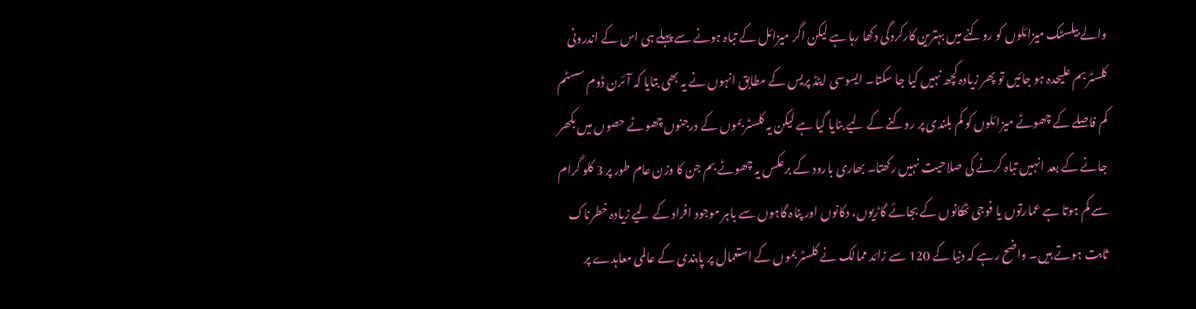والے بیلسٹک میزائلوں کو روکنے میں بہترین کارکردگی دکھا رہا ہے لیکن اگر میزائل کے تباہ ہونے سے پہلے ہی اس کے اندرونی کلسٹر بم علیحدہ ہو جائیں تو پھر زیادہ کچھ نہیں کیا جا سکتا۔ ایسوسی ایٹڈ پریس کے مطابق انہوں نے یہ بھی بتایا کہ آئرن ڈوم سسٹم کم فاصلے کے چھوٹے میزائلوں کو کم بلندی پر روکنے کے لیے بنایا گیا ہے لیکن یہ کلسٹر بموں کے درجنوں چھوٹے حصوں میں بکھر جانے کے بعد انہیں تباہ کرنے کی صلاحیت نہیں رکھتا۔ بھاری بارود کے برعکس یہ چھوٹے بم جن کا وزن عام طور پر 3 کلو گرام سے کم ہوتا ہے عمارتوں یا فوجی ٹھکانوں کے بجائے گاڑیوں، دکانوں اور پناہ گاہوں سے باہر موجود افراد کے لیے زیادہ خطرناک ثابت ہوتے ہیں۔ واضح رہے کہ دنیا کے 120 سے زائد ممالک نے کلسٹر بموں کے استعمال پر پابندی کے عالمی معاہدے پر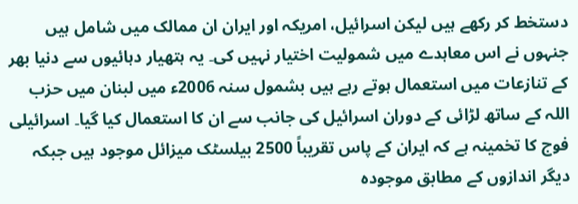دستخط کر رکھے ہیں لیکن اسرائیل، امریکہ اور ایران ان ممالک میں شامل ہیں جنہوں نے اس معاہدے میں شمولیت اختیار نہیں کی۔ یہ ہتھیار دہائیوں سے دنیا بھر کے تنازعات میں استعمال ہوتے رہے ہیں بشمول سنہ 2006ء میں لبنان میں حزب اللہ کے ساتھ لڑائی کے دوران اسرائیل کی جانب سے ان کا استعمال کیا گیا۔ اسرائیلی فوج کا تخمینہ ہے کہ ایران کے پاس تقریباً 2500 بیلسٹک میزائل موجود ہیں جبکہ دیگر اندازوں کے مطابق موجودہ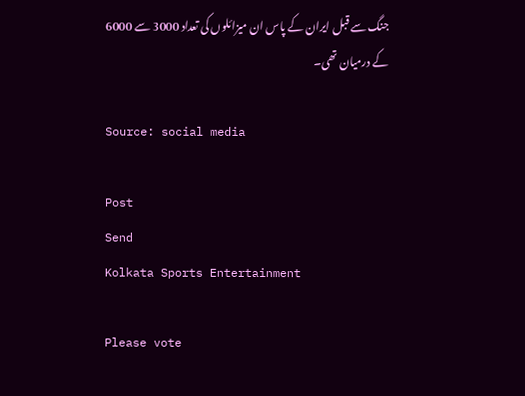جنگ سے قبل ایران کے پاس ان میزائلوں کی تعداد 3000 سے 6000 کے درمیان تھی۔

Source: social media

Post
Send
Kolkata Sports Entertainment

Please vote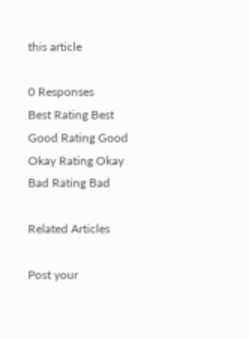this article

0 Responses
Best Rating Best
Good Rating Good
Okay Rating Okay
Bad Rating Bad

Related Articles

Post your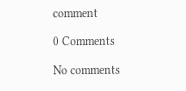comment

0 Comments

No comments